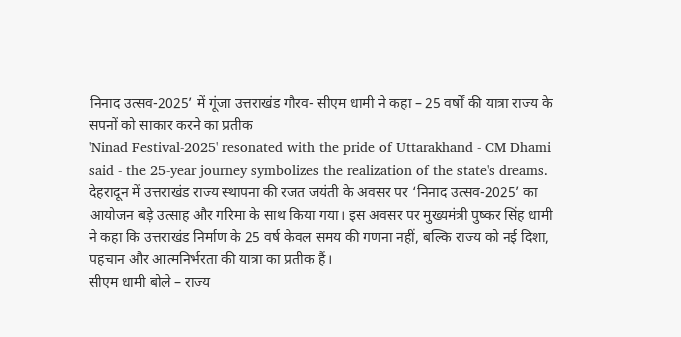निनाद उत्सव-2025’ में गूंजा उत्तराखंड गौरव- सीएम धामी ने कहा – 25 वर्षों की यात्रा राज्य के सपनों को साकार करने का प्रतीक
'Ninad Festival-2025' resonated with the pride of Uttarakhand - CM Dhami said - the 25-year journey symbolizes the realization of the state's dreams.
देहरादून में उत्तराखंड राज्य स्थापना की रजत जयंती के अवसर पर ‘निनाद उत्सव-2025’ का आयोजन बड़े उत्साह और गरिमा के साथ किया गया। इस अवसर पर मुख्यमंत्री पुष्कर सिंह धामी ने कहा कि उत्तराखंड निर्माण के 25 वर्ष केवल समय की गणना नहीं, बल्कि राज्य को नई दिशा, पहचान और आत्मनिर्भरता की यात्रा का प्रतीक हैं।
सीएम धामी बोले – राज्य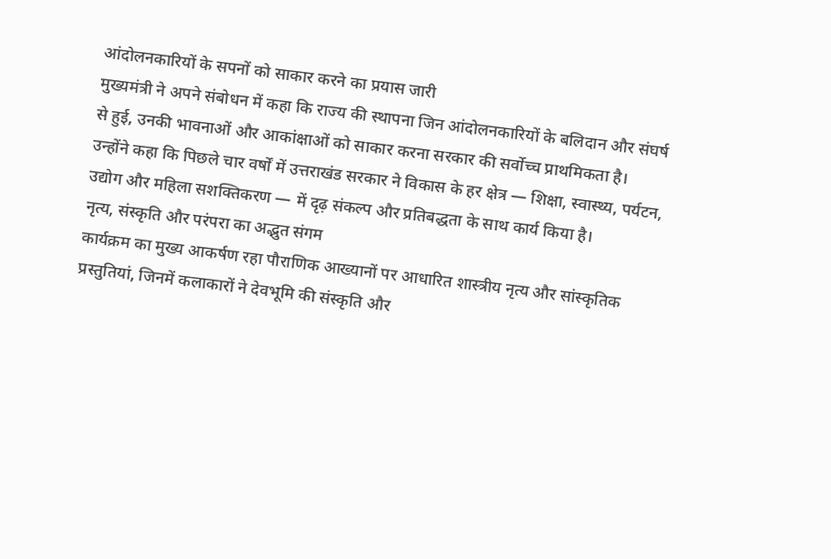आंदोलनकारियों के सपनों को साकार करने का प्रयास जारी
मुख्यमंत्री ने अपने संबोधन में कहा कि राज्य की स्थापना जिन आंदोलनकारियों के बलिदान और संघर्ष से हुई, उनकी भावनाओं और आकांक्षाओं को साकार करना सरकार की सर्वोच्च प्राथमिकता है।
उन्होंने कहा कि पिछले चार वर्षों में उत्तराखंड सरकार ने विकास के हर क्षेत्र — शिक्षा, स्वास्थ्य, पर्यटन, उद्योग और महिला सशक्तिकरण — में दृढ़ संकल्प और प्रतिबद्धता के साथ कार्य किया है।
नृत्य, संस्कृति और परंपरा का अद्भुत संगम
कार्यक्रम का मुख्य आकर्षण रहा पौराणिक आख्यानों पर आधारित शास्त्रीय नृत्य और सांस्कृतिक प्रस्तुतियां, जिनमें कलाकारों ने देवभूमि की संस्कृति और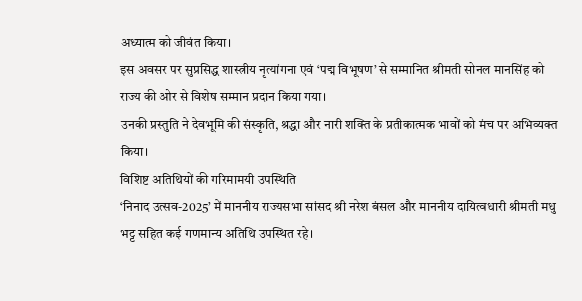अध्यात्म को जीवंत किया।
इस अवसर पर सुप्रसिद्ध शास्त्रीय नृत्यांगना एवं ‘पद्म विभूषण’ से सम्मानित श्रीमती सोनल मानसिंह को राज्य की ओर से विशेष सम्मान प्रदान किया गया।
उनकी प्रस्तुति ने देवभूमि की संस्कृति, श्रद्धा और नारी शक्ति के प्रतीकात्मक भावों को मंच पर अभिव्यक्त किया।
विशिष्ट अतिथियों की गरिमामयी उपस्थिति
‘निनाद उत्सव-2025’ में माननीय राज्यसभा सांसद श्री नरेश बंसल और माननीय दायित्वधारी श्रीमती मधु भट्ट सहित कई गणमान्य अतिथि उपस्थित रहे।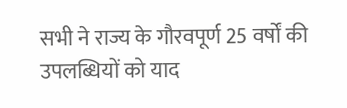सभी ने राज्य के गौरवपूर्ण 25 वर्षों की उपलब्धियों को याद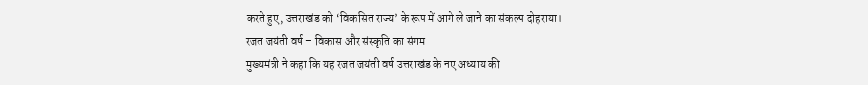करते हुए, उत्तराखंड को ‘विकसित राज्य’ के रूप में आगे ले जाने का संकल्प दोहराया।
रजत जयंती वर्ष – विकास और संस्कृति का संगम
मुख्यमंत्री ने कहा कि यह रजत जयंती वर्ष उत्तराखंड के नए अध्याय की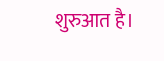शुरुआत है।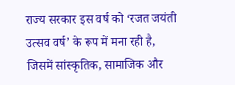राज्य सरकार इस वर्ष को ‘रजत जयंती उत्सव वर्ष’ के रूप में मना रही है, जिसमें सांस्कृतिक, सामाजिक और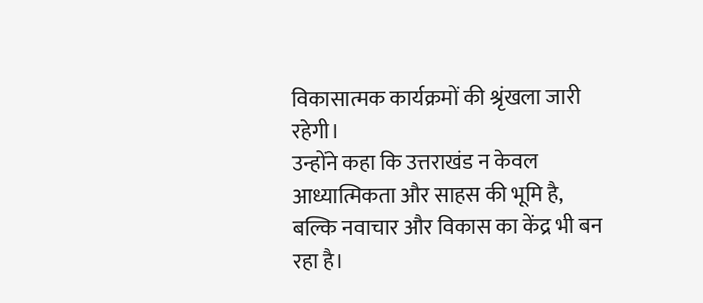विकासात्मक कार्यक्रमों की श्रृंखला जारी रहेगी।
उन्होंने कहा कि उत्तराखंड न केवल आध्यात्मिकता और साहस की भूमि है, बल्कि नवाचार और विकास का केंद्र भी बन रहा है।